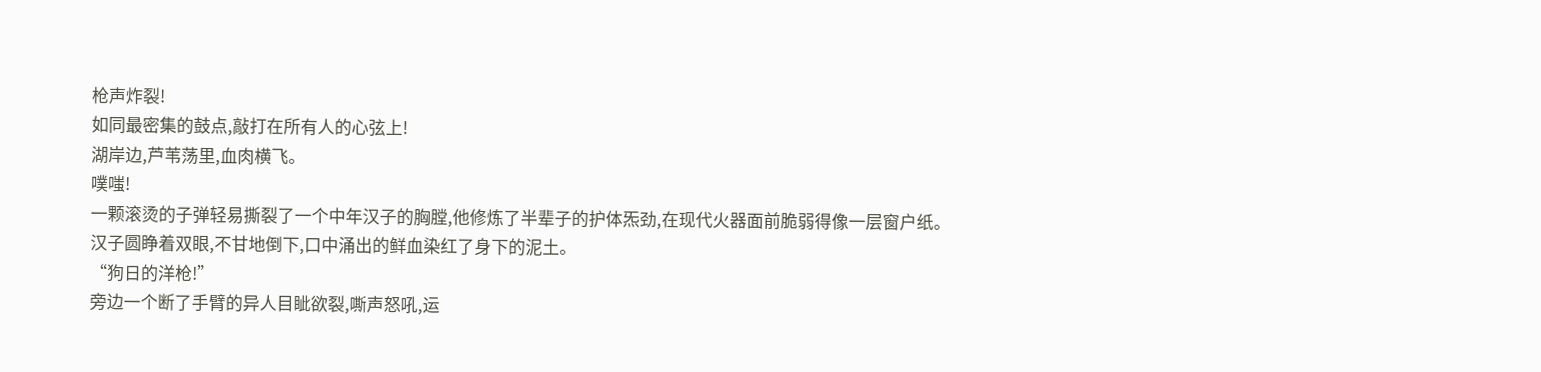枪声炸裂!
如同最密集的鼓点,敲打在所有人的心弦上!
湖岸边,芦苇荡里,血肉横飞。
噗嗤!
一颗滚烫的子弹轻易撕裂了一个中年汉子的胸膛,他修炼了半辈子的护体炁劲,在现代火器面前脆弱得像一层窗户纸。
汉子圆睁着双眼,不甘地倒下,口中涌出的鲜血染红了身下的泥土。
“狗日的洋枪!”
旁边一个断了手臂的异人目眦欲裂,嘶声怒吼,运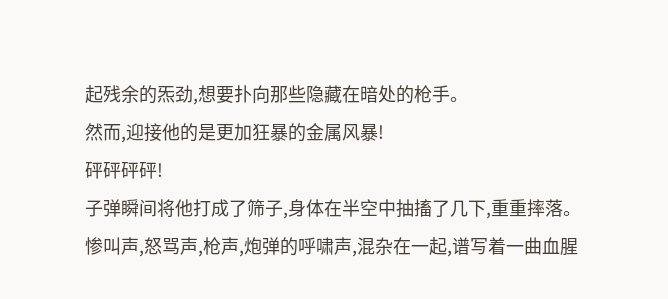起残余的炁劲,想要扑向那些隐藏在暗处的枪手。
然而,迎接他的是更加狂暴的金属风暴!
砰砰砰砰!
子弹瞬间将他打成了筛子,身体在半空中抽搐了几下,重重摔落。
惨叫声,怒骂声,枪声,炮弹的呼啸声,混杂在一起,谱写着一曲血腥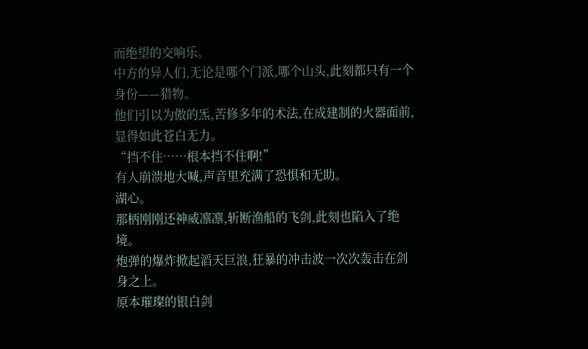而绝望的交响乐。
中方的异人们,无论是哪个门派,哪个山头,此刻都只有一个身份——猎物。
他们引以为傲的炁,苦修多年的术法,在成建制的火器面前,显得如此苍白无力。
“挡不住……根本挡不住啊!”
有人崩溃地大喊,声音里充满了恐惧和无助。
湖心。
那柄刚刚还神威凛凛,斩断渔船的飞剑,此刻也陷入了绝境。
炮弹的爆炸掀起滔天巨浪,狂暴的冲击波一次次轰击在剑身之上。
原本璀璨的银白剑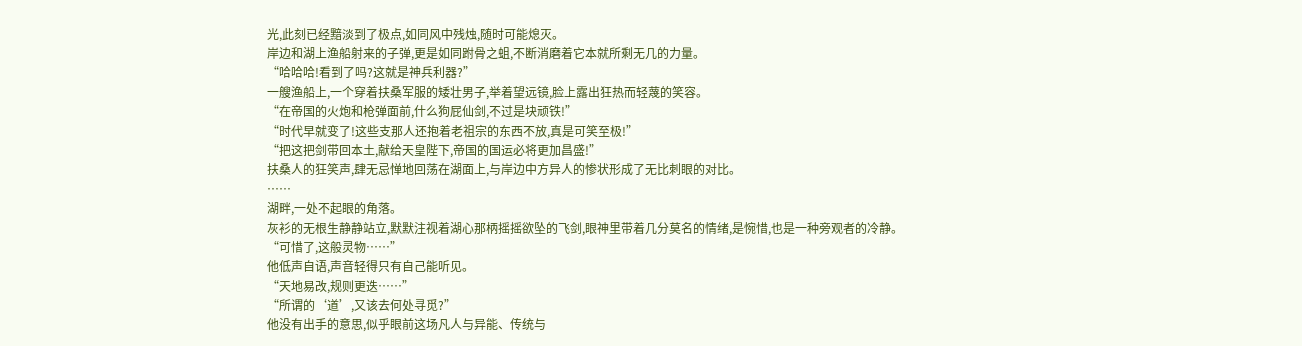光,此刻已经黯淡到了极点,如同风中残烛,随时可能熄灭。
岸边和湖上渔船射来的子弹,更是如同跗骨之蛆,不断消磨着它本就所剩无几的力量。
“哈哈哈!看到了吗?这就是神兵利器?”
一艘渔船上,一个穿着扶桑军服的矮壮男子,举着望远镜,脸上露出狂热而轻蔑的笑容。
“在帝国的火炮和枪弹面前,什么狗屁仙剑,不过是块顽铁!”
“时代早就变了!这些支那人还抱着老祖宗的东西不放,真是可笑至极!”
“把这把剑带回本土,献给天皇陛下,帝国的国运必将更加昌盛!”
扶桑人的狂笑声,肆无忌惮地回荡在湖面上,与岸边中方异人的惨状形成了无比刺眼的对比。
……
湖畔,一处不起眼的角落。
灰衫的无根生静静站立,默默注视着湖心那柄摇摇欲坠的飞剑,眼神里带着几分莫名的情绪,是惋惜,也是一种旁观者的冷静。
“可惜了,这般灵物……”
他低声自语,声音轻得只有自己能听见。
“天地易改,规则更迭……”
“所谓的‘道’,又该去何处寻觅?”
他没有出手的意思,似乎眼前这场凡人与异能、传统与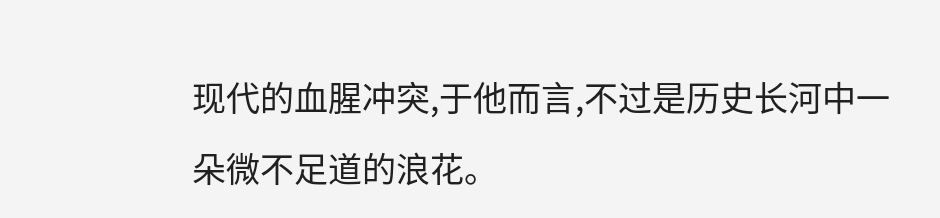现代的血腥冲突,于他而言,不过是历史长河中一朵微不足道的浪花。